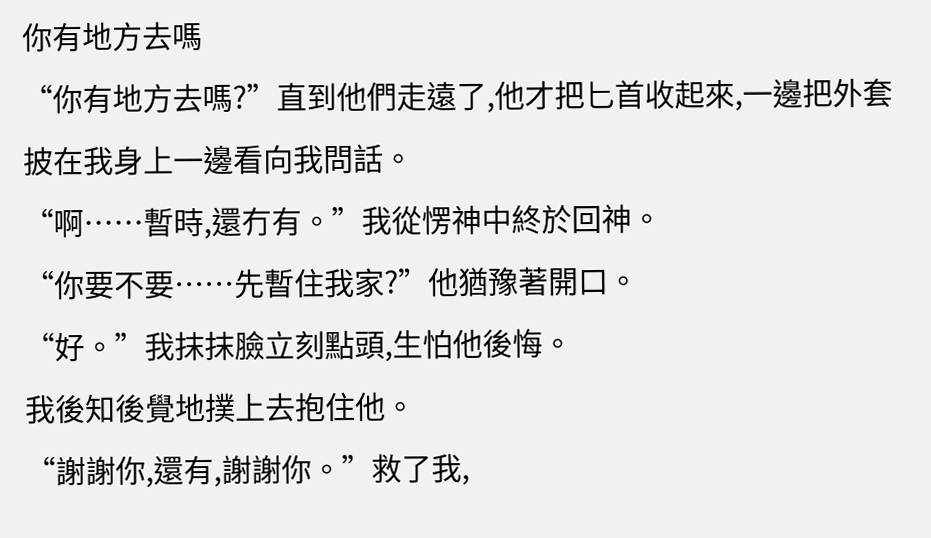你有地方去嗎
“你有地方去嗎?”直到他們走遠了,他才把匕首收起來,一邊把外套披在我身上一邊看向我問話。
“啊……暫時,還冇有。”我從愣神中終於回神。
“你要不要……先暫住我家?”他猶豫著開口。
“好。”我抹抹臉立刻點頭,生怕他後悔。
我後知後覺地撲上去抱住他。
“謝謝你,還有,謝謝你。”救了我,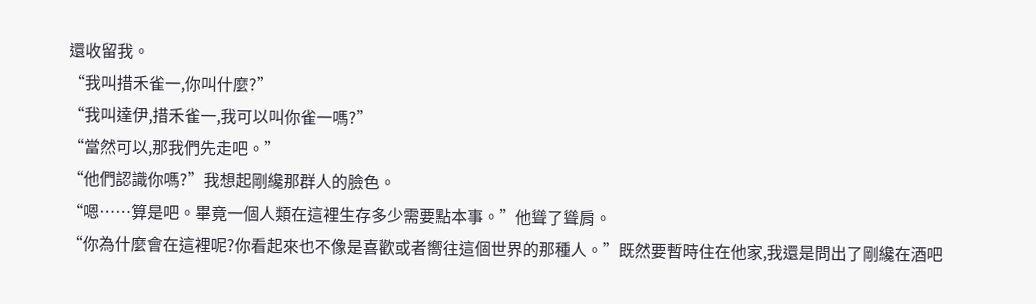還收留我。
“我叫措禾雀一,你叫什麼?”
“我叫達伊,措禾雀一,我可以叫你雀一嗎?”
“當然可以,那我們先走吧。”
“他們認識你嗎?”我想起剛纔那群人的臉色。
“嗯……算是吧。畢竟一個人類在這裡生存多少需要點本事。”他聳了聳肩。
“你為什麼會在這裡呢?你看起來也不像是喜歡或者嚮往這個世界的那種人。”既然要暫時住在他家,我還是問出了剛纔在酒吧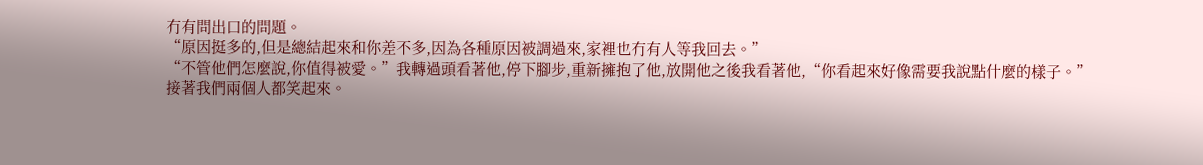冇有問出口的問題。
“原因挺多的,但是總結起來和你差不多,因為各種原因被調過來,家裡也冇有人等我回去。”
“不管他們怎麼說,你值得被愛。”我轉過頭看著他,停下腳步,重新擁抱了他,放開他之後我看著他,“你看起來好像需要我說點什麼的樣子。”
接著我們兩個人都笑起來。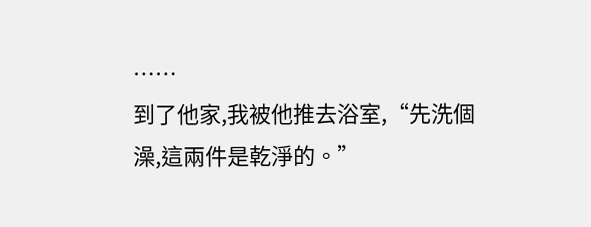……
到了他家,我被他推去浴室,“先洗個澡,這兩件是乾淨的。”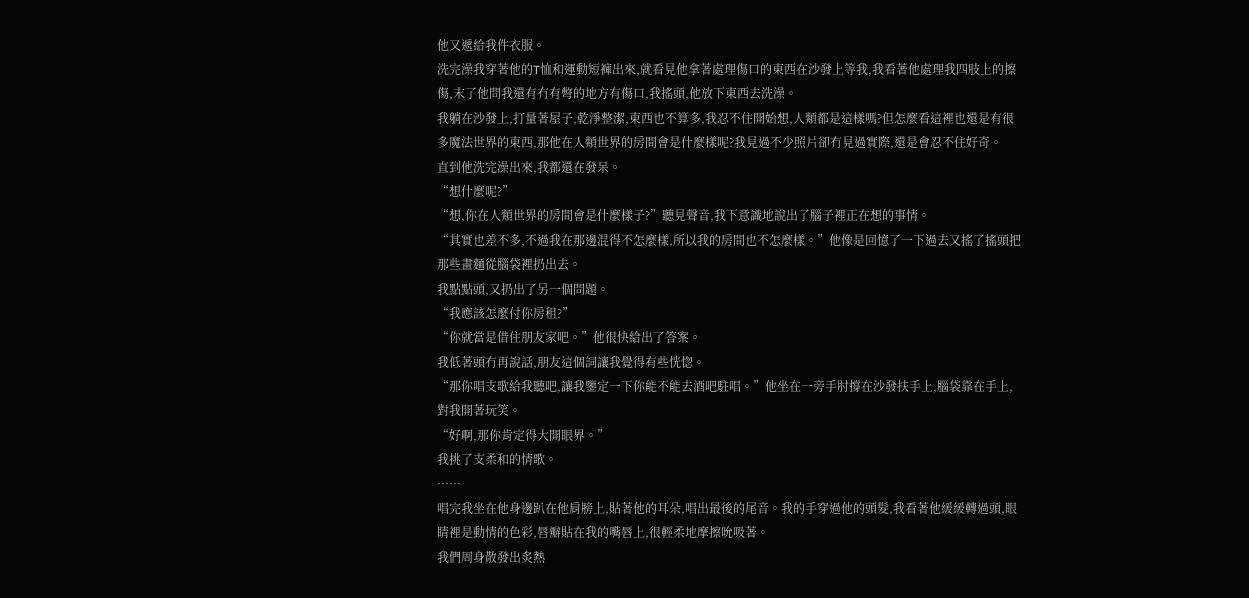他又遞給我件衣服。
洗完澡我穿著他的T恤和運動短褲出來,就看見他拿著處理傷口的東西在沙發上等我,我看著他處理我四肢上的擦傷,末了他問我還有冇有彆的地方有傷口,我搖頭,他放下東西去洗澡。
我躺在沙發上,打量著屋子,乾淨整潔,東西也不算多,我忍不住開始想,人類都是這樣嗎?但怎麼看這裡也還是有很多魔法世界的東西,那他在人類世界的房間會是什麼樣呢?我見過不少照片卻冇見過實際,還是會忍不住好奇。
直到他洗完澡出來,我都還在發呆。
“想什麼呢?”
“想,你在人類世界的房間會是什麼樣子?”聽見聲音,我下意識地說出了腦子裡正在想的事情。
“其實也差不多,不過我在那邊混得不怎麼樣,所以我的房間也不怎麼樣。”他像是回憶了一下過去又搖了搖頭把那些畫麵從腦袋裡扔出去。
我點點頭,又扔出了另一個問題。
“我應該怎麼付你房租?”
“你就當是借住朋友家吧。”他很快給出了答案。
我低著頭冇再說話,朋友這個詞讓我覺得有些恍惚。
“那你唱支歌給我聽吧,讓我鑒定一下你能不能去酒吧駐唱。”他坐在一旁手肘撐在沙發扶手上,腦袋靠在手上,對我開著玩笑。
“好啊,那你肯定得大開眼界。”
我挑了支柔和的情歌。
……
唱完我坐在他身邊趴在他肩膀上,貼著他的耳朵,唱出最後的尾音。我的手穿過他的頭髮,我看著他緩緩轉過頭,眼睛裡是動情的色彩,唇瓣貼在我的嘴唇上,很輕柔地摩擦吮吸著。
我們周身散發出炙熱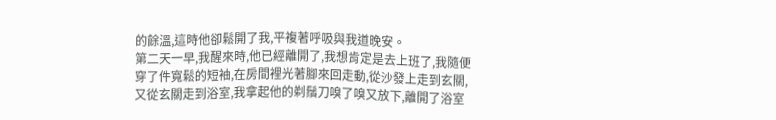的餘溫,這時他卻鬆開了我,平複著呼吸與我道晚安。
第二天一早,我醒來時,他已經離開了,我想肯定是去上班了,我隨便穿了件寬鬆的短袖,在房間裡光著腳來回走動,從沙發上走到玄關,又從玄關走到浴室,我拿起他的剃鬚刀嗅了嗅又放下,離開了浴室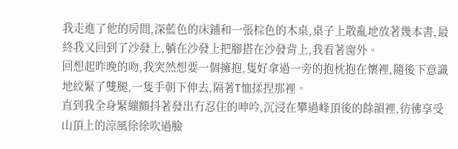我走進了他的房間,深藍色的床鋪和一張棕色的木桌,桌子上散亂地放著幾本書,最終我又回到了沙發上,躺在沙發上把腳搭在沙發背上,我看著窗外。
回想起昨晚的吻,我突然想要一個擁抱,隻好拿過一旁的抱枕抱在懷裡,隨後下意識地絞緊了雙腿,一隻手朝下伸去,隔著T恤揉捏那裡。
直到我全身緊繃顫抖著發出冇忍住的呻吟,沉浸在攀過峰頂後的餘韻裡,彷彿享受山頂上的涼風徐徐吹過臉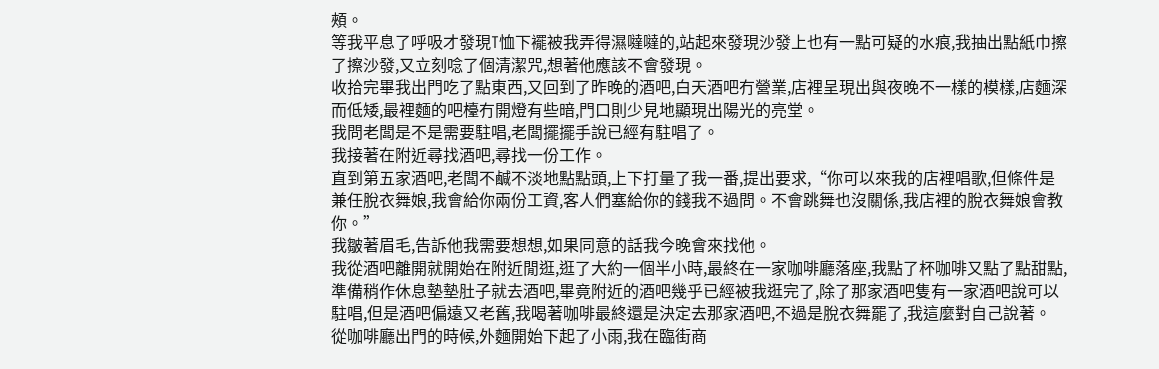頰。
等我平息了呼吸才發現T恤下襬被我弄得濕噠噠的,站起來發現沙發上也有一點可疑的水痕,我抽出點紙巾擦了擦沙發,又立刻唸了個清潔咒,想著他應該不會發現。
收拾完畢我出門吃了點東西,又回到了昨晚的酒吧,白天酒吧冇營業,店裡呈現出與夜晚不一樣的模樣,店麵深而低矮,最裡麵的吧檯冇開燈有些暗,門口則少見地顯現出陽光的亮堂。
我問老闆是不是需要駐唱,老闆擺擺手說已經有駐唱了。
我接著在附近尋找酒吧,尋找一份工作。
直到第五家酒吧,老闆不鹹不淡地點點頭,上下打量了我一番,提出要求,“你可以來我的店裡唱歌,但條件是兼任脫衣舞娘,我會給你兩份工資,客人們塞給你的錢我不過問。不會跳舞也沒關係,我店裡的脫衣舞娘會教你。”
我皺著眉毛,告訴他我需要想想,如果同意的話我今晚會來找他。
我從酒吧離開就開始在附近閒逛,逛了大約一個半小時,最終在一家咖啡廳落座,我點了杯咖啡又點了點甜點,準備稍作休息墊墊肚子就去酒吧,畢竟附近的酒吧幾乎已經被我逛完了,除了那家酒吧隻有一家酒吧說可以駐唱,但是酒吧偏遠又老舊,我喝著咖啡最終還是決定去那家酒吧,不過是脫衣舞罷了,我這麼對自己說著。
從咖啡廳出門的時候,外麵開始下起了小雨,我在臨街商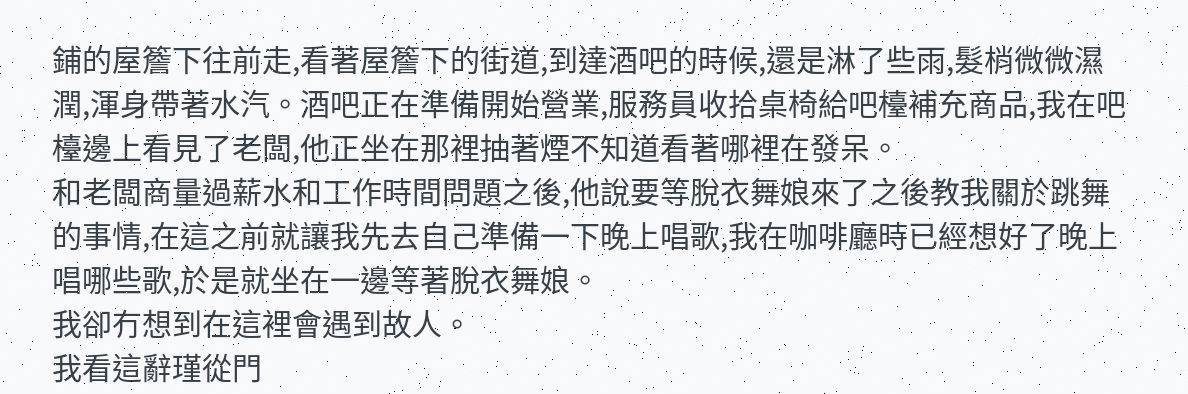鋪的屋簷下往前走,看著屋簷下的街道,到達酒吧的時候,還是淋了些雨,髮梢微微濕潤,渾身帶著水汽。酒吧正在準備開始營業,服務員收拾桌椅給吧檯補充商品,我在吧檯邊上看見了老闆,他正坐在那裡抽著煙不知道看著哪裡在發呆。
和老闆商量過薪水和工作時間問題之後,他說要等脫衣舞娘來了之後教我關於跳舞的事情,在這之前就讓我先去自己準備一下晚上唱歌,我在咖啡廳時已經想好了晚上唱哪些歌,於是就坐在一邊等著脫衣舞娘。
我卻冇想到在這裡會遇到故人。
我看這辭瑾從門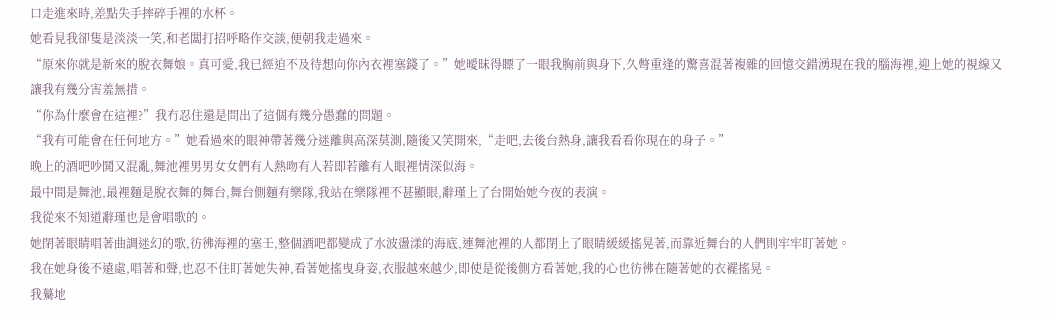口走進來時,差點失手摔碎手裡的水杯。
她看見我卻隻是淡淡一笑,和老闆打招呼略作交談,便朝我走過來。
“原來你就是新來的脫衣舞娘。真可愛,我已經迫不及待想向你內衣裡塞錢了。”她曖昧得瞟了一眼我胸前與身下,久彆重逢的驚喜混著複雜的回憶交錯湧現在我的腦海裡,迎上她的視線又讓我有幾分害羞無措。
“你為什麼會在這裡?”我冇忍住還是問出了這個有幾分愚蠢的問題。
“我有可能會在任何地方。”她看過來的眼神帶著幾分迷離與高深莫測,隨後又笑開來,“走吧,去後台熱身,讓我看看你現在的身子。”
晚上的酒吧吵鬨又混亂,舞池裡男男女女們有人熱吻有人若即若離有人眼裡情深似海。
最中間是舞池,最裡麵是脫衣舞的舞台,舞台側麵有樂隊,我站在樂隊裡不甚顯眼,辭瑾上了台開始她今夜的表演。
我從來不知道辭瑾也是會唱歌的。
她閉著眼睛唱著曲調迷幻的歌,彷彿海裡的塞壬,整個酒吧都變成了水波盪漾的海底,連舞池裡的人都閉上了眼睛緩緩搖晃著,而靠近舞台的人們則牢牢盯著她。
我在她身後不遠處,唱著和聲,也忍不住盯著她失神,看著她搖曳身姿,衣服越來越少,即使是從後側方看著她,我的心也彷彿在隨著她的衣襬搖晃。
我驀地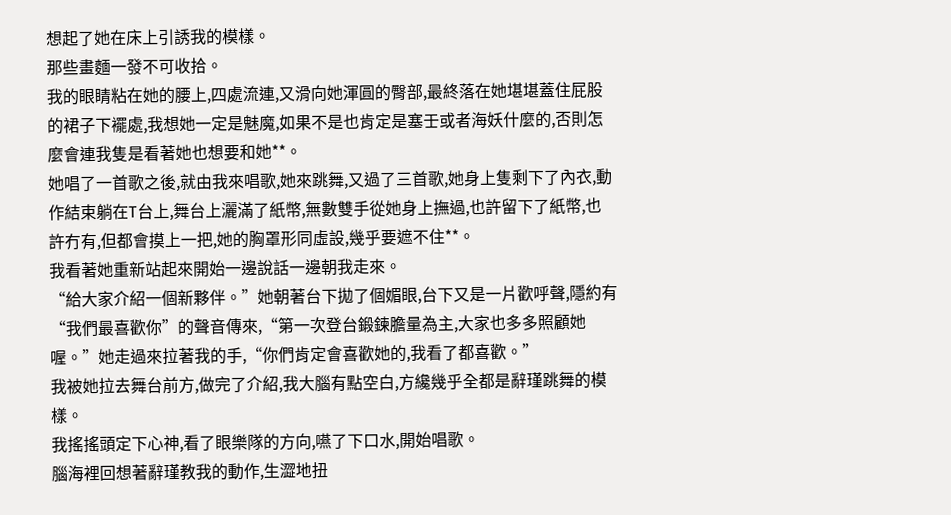想起了她在床上引誘我的模樣。
那些畫麵一發不可收拾。
我的眼睛粘在她的腰上,四處流連,又滑向她渾圓的臀部,最終落在她堪堪蓋住屁股的裙子下襬處,我想她一定是魅魔,如果不是也肯定是塞壬或者海妖什麼的,否則怎麼會連我隻是看著她也想要和她**。
她唱了一首歌之後,就由我來唱歌,她來跳舞,又過了三首歌,她身上隻剩下了內衣,動作結束躺在T台上,舞台上灑滿了紙幣,無數雙手從她身上撫過,也許留下了紙幣,也許冇有,但都會摸上一把,她的胸罩形同虛設,幾乎要遮不住**。
我看著她重新站起來開始一邊說話一邊朝我走來。
“給大家介紹一個新夥伴。”她朝著台下拋了個媚眼,台下又是一片歡呼聲,隱約有“我們最喜歡你”的聲音傳來,“第一次登台鍛鍊膽量為主,大家也多多照顧她喔。”她走過來拉著我的手,“你們肯定會喜歡她的,我看了都喜歡。”
我被她拉去舞台前方,做完了介紹,我大腦有點空白,方纔幾乎全都是辭瑾跳舞的模樣。
我搖搖頭定下心神,看了眼樂隊的方向,嚥了下口水,開始唱歌。
腦海裡回想著辭瑾教我的動作,生澀地扭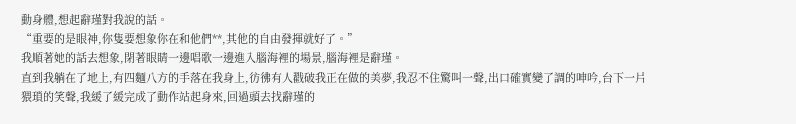動身體,想起辭瑾對我說的話。
“重要的是眼神,你隻要想象你在和他們**,其他的自由發揮就好了。”
我順著她的話去想象,閉著眼睛一邊唱歌一邊進入腦海裡的場景,腦海裡是辭瑾。
直到我躺在了地上,有四麵八方的手落在我身上,彷彿有人戳破我正在做的美夢,我忍不住驚叫一聲,出口確實變了調的呻吟,台下一片猥瑣的笑聲,我緩了緩完成了動作站起身來,回過頭去找辭瑾的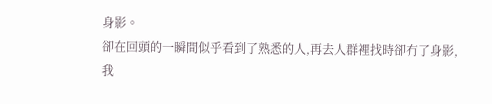身影。
卻在回頭的一瞬間似乎看到了熟悉的人,再去人群裡找時卻冇了身影,我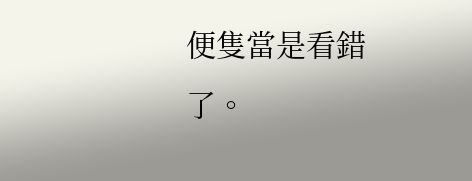便隻當是看錯了。